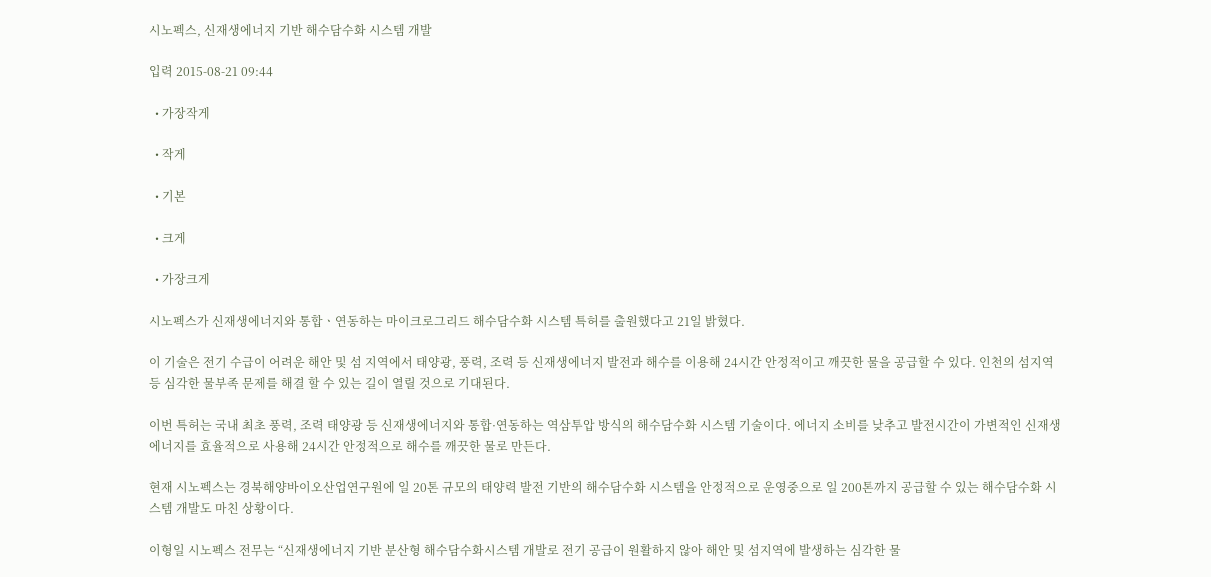시노펙스, 신재생에너지 기반 해수담수화 시스템 개발

입력 2015-08-21 09:44

  • 가장작게

  • 작게

  • 기본

  • 크게

  • 가장크게

시노펙스가 신재생에너지와 통합ㆍ연동하는 마이크로그리드 해수담수화 시스템 특허를 출원했다고 21일 밝혔다.

이 기술은 전기 수급이 어려운 해안 및 섬 지역에서 태양광, 풍력, 조력 등 신재생에너지 발전과 해수를 이용해 24시간 안정적이고 깨끗한 물을 공급할 수 있다. 인천의 섬지역 등 심각한 물부족 문제를 해결 할 수 있는 길이 열릴 것으로 기대된다.

이번 특허는 국내 최초 풍력, 조력 태양광 등 신재생에너지와 통합·연동하는 역삼투압 방식의 해수담수화 시스템 기술이다. 에너지 소비를 낮추고 발전시간이 가변적인 신재생에너지를 효율적으로 사용해 24시간 안정적으로 해수를 깨끗한 물로 만든다.

현재 시노펙스는 경북해양바이오산업연구원에 일 20톤 규모의 태양력 발전 기반의 해수담수화 시스템을 안정적으로 운영중으로 일 200톤까지 공급할 수 있는 해수담수화 시스템 개발도 마친 상황이다.

이형일 시노펙스 전무는 “신재생에너지 기반 분산형 해수담수화시스템 개발로 전기 공급이 원활하지 않아 해안 및 섬지역에 발생하는 심각한 물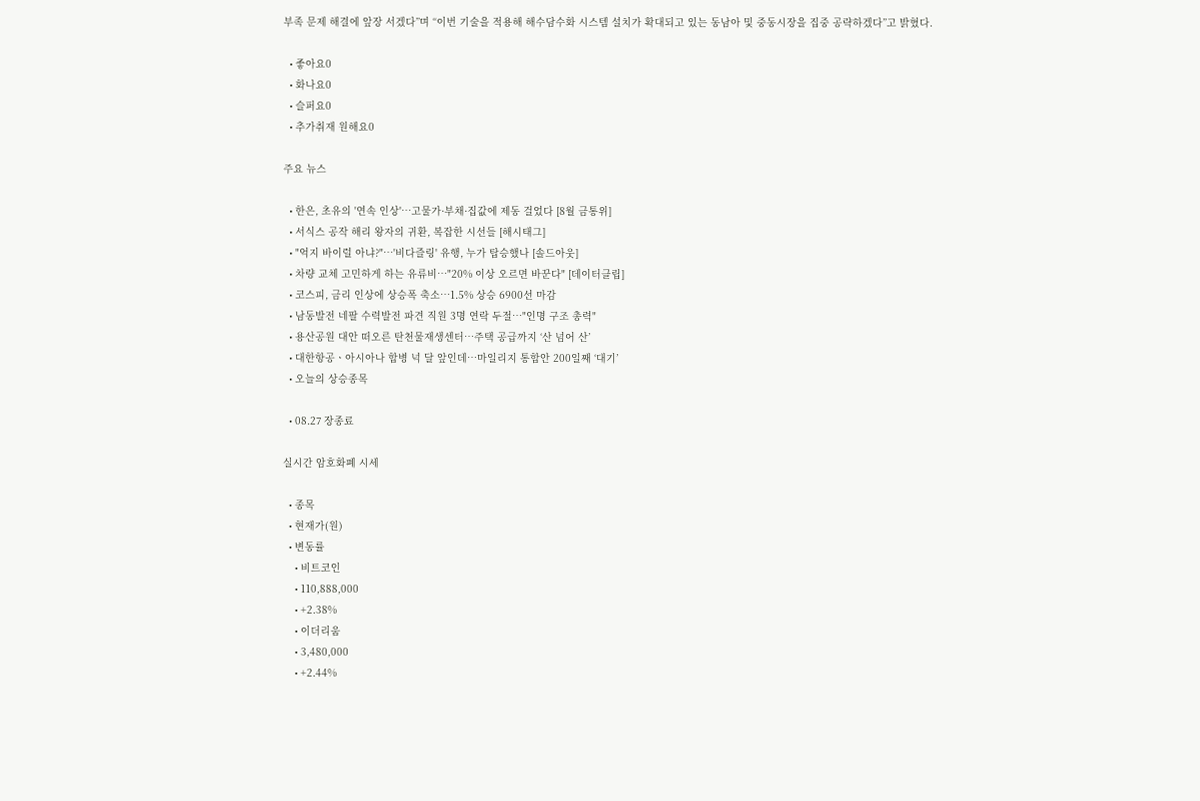부족 문제 해결에 앞장 서겠다”며 “이번 기술을 적용해 해수담수화 시스템 설치가 확대되고 있는 동남아 및 중동시장을 집중 공략하겠다”고 밝혔다.

  • 좋아요0
  • 화나요0
  • 슬퍼요0
  • 추가취재 원해요0

주요 뉴스

  • 한은, 초유의 '연속 인상'⋯고물가·부채·집값에 제동 걸었다 [8월 금통위]
  • 서식스 공작 해리 왕자의 귀환, 복잡한 시선들 [해시태그]
  • "억지 바이럴 아냐?"⋯'비다즐링' 유행, 누가 탑승했나 [솔드아웃]
  • 차량 교체 고민하게 하는 유류비…"20% 이상 오르면 바꾼다" [데이터클립]
  • 코스피, 금리 인상에 상승폭 축소…1.5% 상승 6900선 마감
  • 남동발전 네팔 수력발전 파견 직원 3명 연락 두절⋯"인명 구조 총력"
  • 용산공원 대안 떠오른 탄천물재생센터⋯주택 공급까지 ‘산 넘어 산’
  • 대한항공ㆍ아시아나 합병 넉 달 앞인데⋯마일리지 통합안 200일째 ‘대기’
  • 오늘의 상승종목

  • 08.27 장종료

실시간 암호화폐 시세

  • 종목
  • 현재가(원)
  • 변동률
    • 비트코인
    • 110,888,000
    • +2.38%
    • 이더리움
    • 3,480,000
    • +2.44%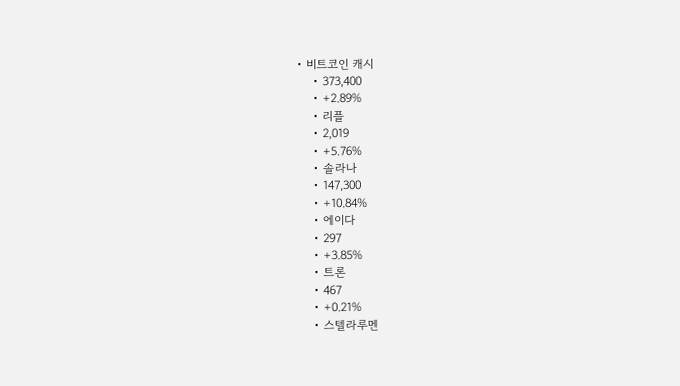• 비트코인 캐시
    • 373,400
    • +2.89%
    • 리플
    • 2,019
    • +5.76%
    • 솔라나
    • 147,300
    • +10.84%
    • 에이다
    • 297
    • +3.85%
    • 트론
    • 467
    • +0.21%
    • 스텔라루멘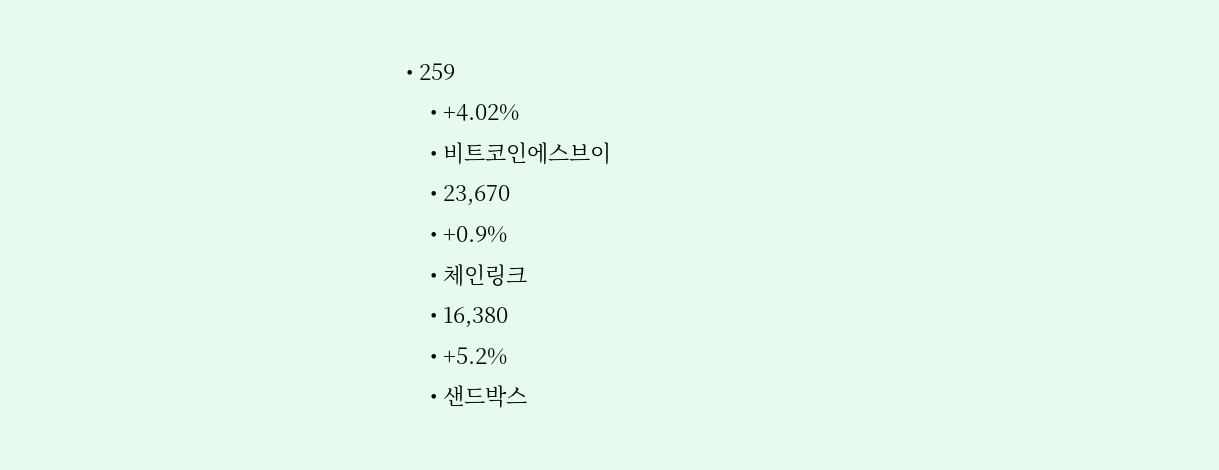• 259
    • +4.02%
    • 비트코인에스브이
    • 23,670
    • +0.9%
    • 체인링크
    • 16,380
    • +5.2%
    • 샌드박스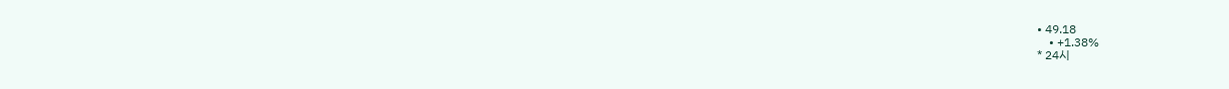• 49.18
    • +1.38%
* 24시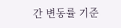간 변동률 기준